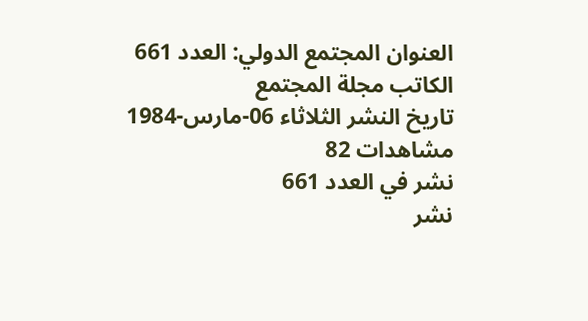العنوان المجتمع الدولي: العدد 661
الكاتب مجلة المجتمع
تاريخ النشر الثلاثاء 06-مارس-1984
مشاهدات 82
نشر في العدد 661
نشر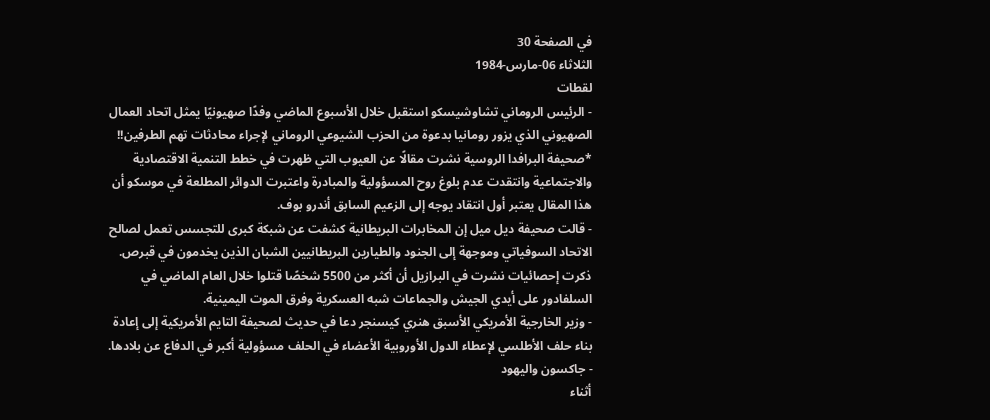في الصفحة 30
الثلاثاء 06-مارس-1984
لقطات
- الرئيس الروماني تشاوشيسكو استقبل خلال الأسبوع الماضي وفدًا صهيونيًا يمثل اتحاد العمال الصهيوني الذي يزور رومانيا بدعوة من الحزب الشيوعي الروماني لإجراء محادثات تهم الطرفين!!
*صحيفة البرافدا الروسية نشرت مقالًا عن العيوب التي ظهرت في خطط التنمية الاقتصادية والاجتماعية وانتقدت عدم بلوغ روح المسؤولية والمبادرة واعتبرت الدوائر المطلعة في موسكو أن هذا المقال يعتبر أول انتقاد يوجه إلى الزعيم السابق أندرو بوف.
- قالت صحيفة ديل ميل إن المخابرات البريطانية كشفت عن شبكة كبرى للتجسس تعمل لصالح الاتحاد السوفياتي وموجهة إلى الجنود والطيارين البريطانيين الشبان الذين يخدمون في قبرص.
ذكرت إحصائيات نشرت في البرازيل أن أكثر من 5500 شخصًا قتلوا خلال العام الماضي في السلفادور على أيدي الجيش والجماعات شبه العسكرية وفرق الموت اليمينية.
- وزير الخارجية الأمريكي الأسبق هنري كيسنجر دعا في حديث لصحيفة التايم الأمريكية إلى إعادة بناء حلف الأطلسي لإعطاء الدول الأوروبية الأعضاء في الحلف مسؤولية أكبر في الدفاع عن بلادها.
- جاكسون واليهود
أثناء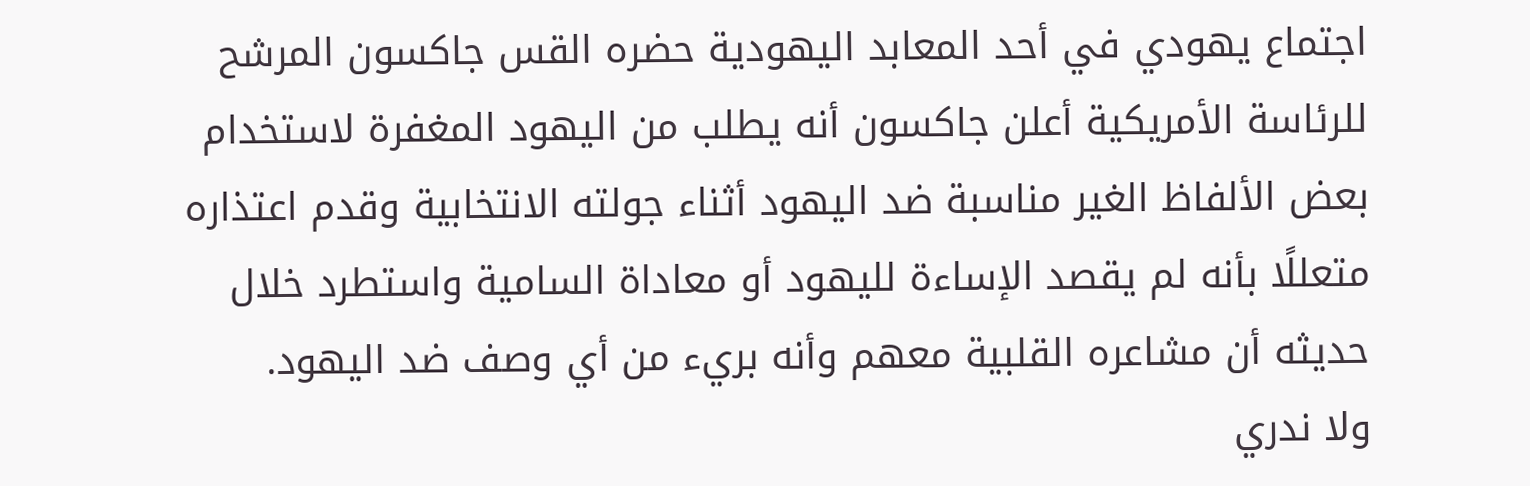اجتماع يهودي في أحد المعابد اليهودية حضره القس جاكسون المرشح للرئاسة الأمريكية أعلن جاكسون أنه يطلب من اليهود المغفرة لاستخدام بعض الألفاظ الغير مناسبة ضد اليهود أثناء جولته الانتخابية وقدم اعتذاره متعللًا بأنه لم يقصد الإساءة لليهود أو معاداة السامية واستطرد خلال حديثه أن مشاعره القلبية معهم وأنه بريء من أي وصف ضد اليهود.
ولا ندري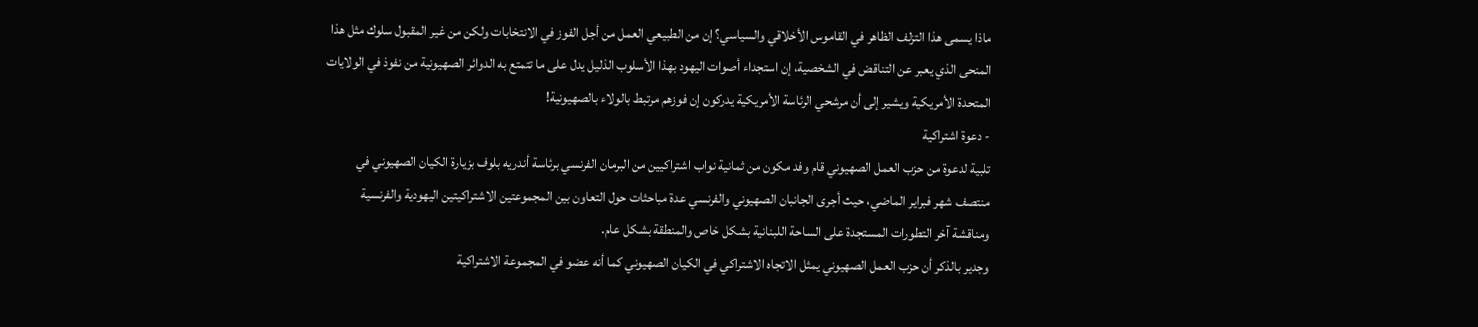ماذا يسمى هذا التزلف الظاهر في القاموس الأخلاقي والسياسي؟ إن من الطبيعي العمل من أجل الفوز في الانتخابات ولكن من غير المقبول سلوك مثل هذا المنحى الذي يعبر عن التناقض في الشخصية، إن استجداء أصوات اليهود بهذا الأسلوب الذليل يدل على ما تتمتع به الدوائر الصهيونية من نفوذ في الولايات المتحدة الأمريكية ويشير إلى أن مرشحي الرئاسة الأمريكية يدركون إن فوزهم مرتبط بالولاء بالصهيونية!
- دعوة اشتراكية
تلبية لدعوة من حزب العمل الصهيوني قام وفد مكون من ثمانية نواب اشتراكيين من البرمان الفرنسي برئاسة أندريه بلوف بزيارة الكيان الصهيوني في منتصف شهر فبراير الماضي، حيث أجرى الجانبان الصهيوني والفرنسي عدة مباحثات حول التعاون بين المجموعتين الاشتراكيتين اليهودية والفرنسية ومناقشة آخر التطورات المستجدة على الساحة اللبنانية بشكل خاص والمنطقة بشكل عام.
وجدير بالذكر أن حزب العمل الصهيوني يمثل الاتجاه الاشتراكي في الكيان الصهيوني كما أنه عضو في المجموعة الاشتراكية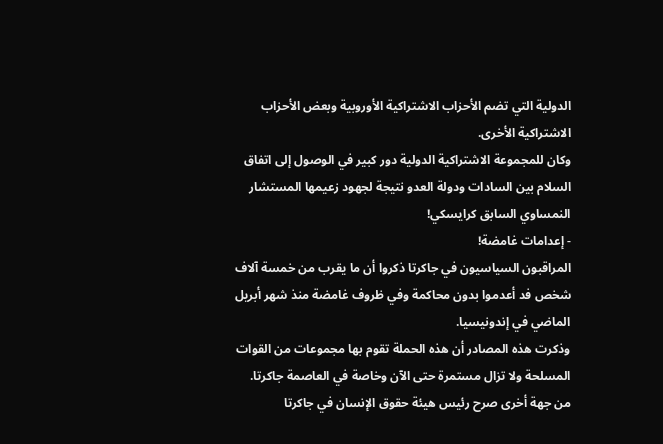الدولية التي تضم الأحزاب الاشتراكية الأوروبية وبعض الأحزاب الاشتراكية الأخرى.
وكان للمجموعة الاشتراكية الدولية دور كبير في الوصول إلى اتفاق السلام بين السادات ودولة العدو نتيجة لجهود زعيمها المستشار النمساوي السابق كرايسكي!
- إعدامات غامضة!
المراقبون السياسيون في جاكرتا ذكروا أن ما يقرب من خمسة آلاف شخص فد أعدموا بدون محاكمة وفي ظروف غامضة منذ شهر أبريل الماضي في إندونيسيا.
وذكرت هذه المصادر أن هذه الحملة تقوم بها مجموعات من القوات المسلحة ولا تزال مستمرة حتى الآن وخاصة في العاصمة جاكرتا.
من جهة أخرى صرح رئيس هيئة حقوق الإنسان في جاكرتا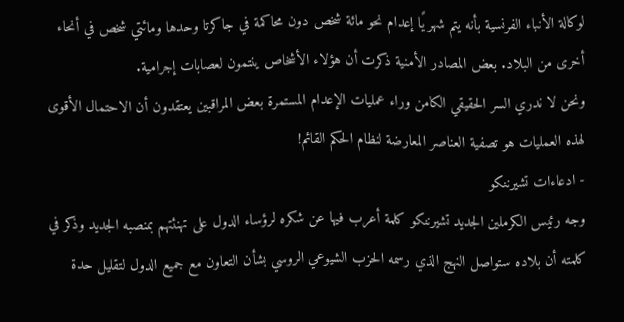لوكالة الأنباء الفرنسية بأنه يتم شهريًا إعدام نحو مائة شخص دون محاكمة في جاكرتا وحدها ومائتي شخص في أنحاء أخرى من البلاد. بعض المصادر الأمنية ذكرت أن هؤلاء الأشخاص ينتمون لعصابات إجرامية.
ونحن لا ندري السر الحقيقي الكامن وراء عمليات الإعدام المستمرة بعض المراقبين يعتقدون أن الاحتمال الأقوى لهذه العمليات هو تصفية العناصر المعارضة لنظام الحكم القائم!
- ادعاءات تشيرننكو
وجه رئيس الكرملين الجديد تشيرننكو كلمة أعرب فيها عن شكره لرؤساء الدول على تهنئتهم بمنصبه الجديد وذكر في كلمته أن بلاده ستواصل النهج الذي رسمه الحزب الشيوعي الروسي بشأن التعاون مع جميع الدول لتقليل حدة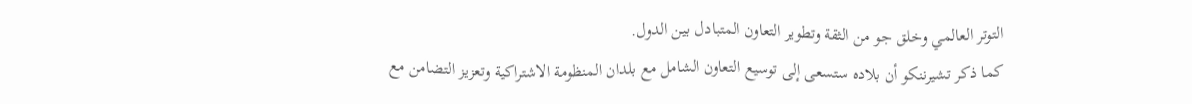التوتر العالمي وخلق جو من الثقة وتطوير التعاون المتبادل بين الدول.
كما ذكر تشيرننكو أن بلاده ستسعى إلى توسيع التعاون الشامل مع بلدان المنظومة الاشتراكية وتعزيز التضامن مع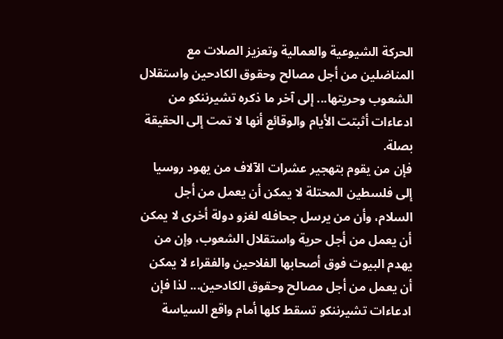الحركة الشيوعية والعمالية وتعزيز الصلات مع المناضلين من أجل مصالح وحقوق الكادحين واستقلال الشعوب وحريتها... إلى آخر ما ذكره تشيرننكو من ادعاءات أثبتت الأيام والوقائع أنها لا تمت إلى الحقيقة بصلة.
فإن من يقوم بتهجير عشرات الآلاف من يهود روسيا إلى فلسطين المحتلة لا يمكن أن يعمل من أجل السلام، وأن من يرسل جحافله لغزو دولة أخرى لا يمكن أن يعمل من أجل حرية واستقلال الشعوب، وإن من يهدم البيوت فوق أصحابها الفلاحين والفقراء لا يمكن أن يعمل من أجل مصالح وحقوق الكادحين... لذا فإن ادعاءات تشيرننكو تسقط كلها أمام واقع السياسة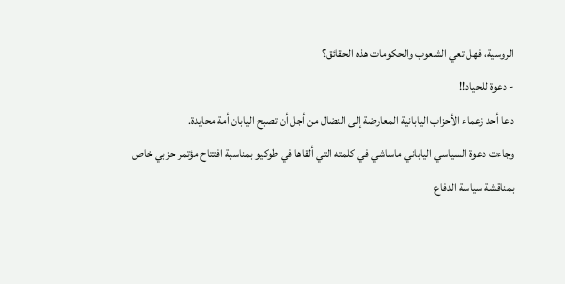الروسية، فهل تعي الشعوب والحكومات هذه الحقائق؟
- دعوة للحياد!!
دعا أحد زعماء الأحزاب اليابانية المعارضة إلى النضال من أجل أن تصبح اليابان أمة محايدة.
وجاءت دعوة السياسي الياباني ماساشي في كلمته التي ألقاها في طوكيو بمناسبة افتتاح مؤتمر حزبي خاص بمناقشة سياسة الدفاع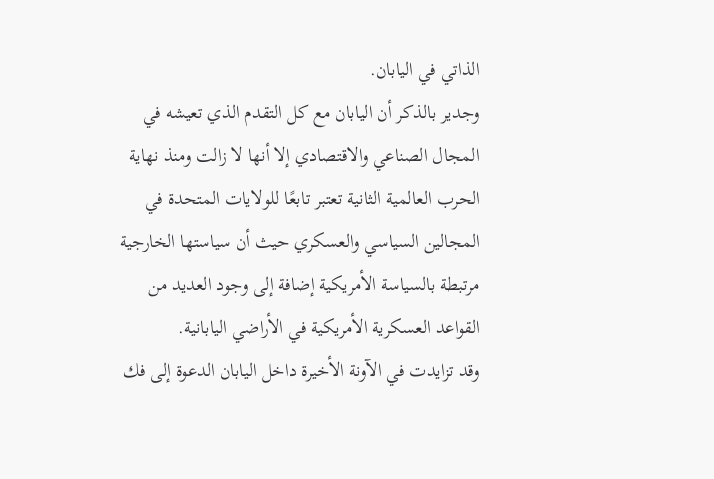الذاتي في اليابان.
وجدير بالذكر أن اليابان مع كل التقدم الذي تعيشه في المجال الصناعي والاقتصادي إلا أنها لا زالت ومنذ نهاية الحرب العالمية الثانية تعتبر تابعًا للولايات المتحدة في المجالين السياسي والعسكري حيث أن سياستها الخارجية مرتبطة بالسياسة الأمريكية إضافة إلى وجود العديد من القواعد العسكرية الأمريكية في الأراضي اليابانية.
وقد تزايدت في الآونة الأخيرة داخل اليابان الدعوة إلى فك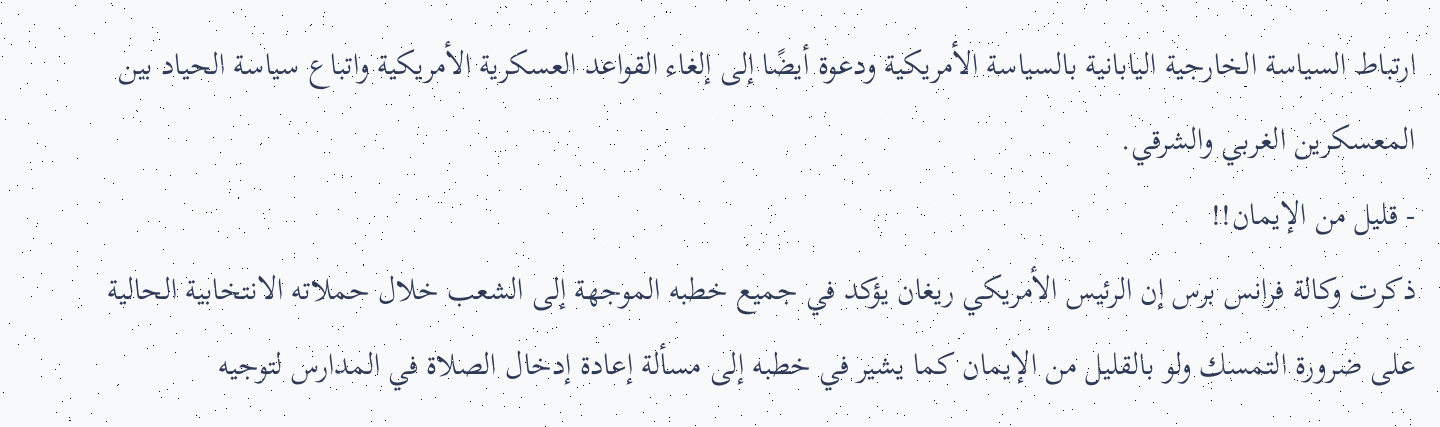ارتباط السياسة الخارجية اليابانية بالسياسة الأمريكية ودعوة أيضًا إلى إلغاء القواعد العسكرية الأمريكية واتباع سياسة الحياد بين المعسكرين الغربي والشرقي.
- قليل من الإيمان!!
ذكرت وكالة فرانس برس إن الرئيس الأمريكي ريغان يؤكد في جميع خطبه الموجهة إلى الشعب خلال حملاته الانتخابية الحالية على ضرورة التمسك ولو بالقليل من الإيمان كما يشير في خطبه إلى مسألة إعادة إدخال الصلاة في المدارس لتوجيه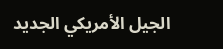الجيل الأمريكي الجديد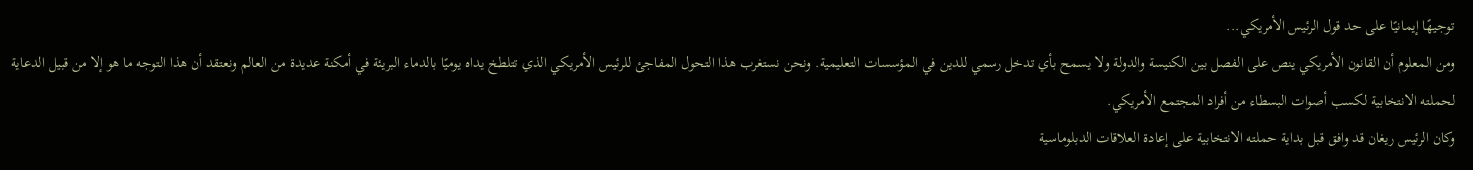توجيهًا إيمانيًا على حد قول الرئيس الأمريكي...
ومن المعلوم أن القانون الأمريكي ينص على الفصل بين الكنيسة والدولة ولا يسمح بأي تدخل رسمي للدين في المؤسسات التعليمية. ونحن نستغرب هذا التحول المفاجئ للرئيس الأمريكي الذي تتلطخ يداه يوميًا بالدماء البريئة في أمكنة عديدة من العالم ونعتقد أن هذا التوجه ما هو إلا من قبيل الدعاية لحملته الانتخابية لكسب أصوات البسطاء من أفراد المجتمع الأمريكي.
وكان الرئيس ريغان قد وافق قبل بداية حملته الانتخابية على إعادة العلاقات الدبلوماسية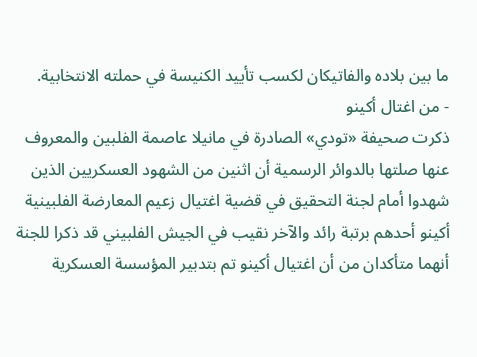ما بين بلاده والفاتيكان لكسب تأييد الكنيسة في حملته الانتخابية.
- من اغتال أكينو
ذكرت صحيفة «تودي» الصادرة في مانيلا عاصمة الفلبين والمعروف عنها صلتها بالدوائر الرسمية أن اثنين من الشهود العسكريين الذين شهدوا أمام لجنة التحقيق في قضية اغتيال زعيم المعارضة الفلبينية أكينو أحدهم برتبة رائد والآخر نقيب في الجيش الفلبيني قد ذكرا للجنة أنهما متأكدان من أن اغتيال أكينو تم بتدبير المؤسسة العسكرية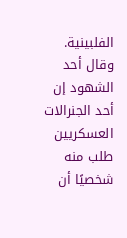الفلبينية.
وقال أحد الشهود إن أحد الجنرالات العسكريين طلب منه شخصيًا أن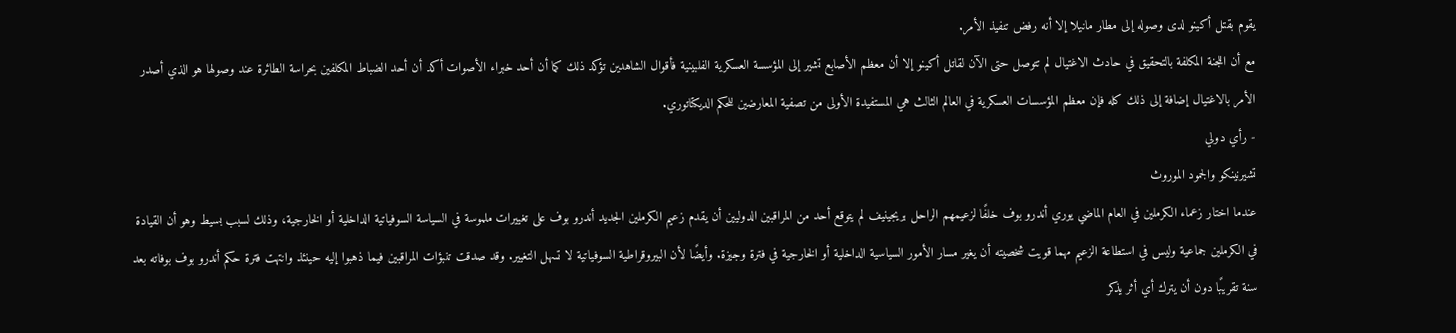يقوم بقتل أكينو لدى وصوله إلى مطار مانيلا إلا أنه رفض تنفيذ الأمر.
مع أن اللجنة المكلفة بالتحقيق في حادث الاغتيال لم تتوصل حتى الآن لقاتل أكينو إلا أن معظم الأصابع تشير إلى المؤسسة العسكرية الفلبينية فأقوال الشاهدين تؤكد ذلك كما أن أحد خبراء الأصوات أكد أن أحد الضباط المكلفين بحراسة الطائرة عند وصولها هو الذي أصدر الأمر بالاغتيال إضافة إلى ذلك كله فإن معظم المؤسسات العسكرية في العالم الثالث هي المستفيدة الأولى من تصفية المعارضين للحكم الديكتاتوري.
- رأي دولي
تشيرنينكو والجمود الموروث
عندما اختار زعماء الكرملين في العام الماضي يوري أندرو بوف خلفًا لزعيمهم الراحل بريجينيف لم يتوقع أحد من المراقبين الدوليين أن يقدم زعيم الكرملين الجديد أندرو بوف على تغييرات ملموسة في السياسة السوفياتية الداخلية أو الخارجية، وذلك لسبب بسيط وهو أن القيادة في الكرملين جماعية وليس في استطاعة الزعيم مهما قويت شخصيته أن يغير مسار الأمور السياسية الداخلية أو الخارجية في فترة وجيزة. وأيضًا لأن البيروقراطية السوفياتية لا تسهل التغيير. وقد صدقت تنبؤات المراقبين فيما ذهبوا إليه حينئذ وانتهت فترة حكم أندرو بوف بوفاته بعد سنة تقريبًا دون أن يترك أي أثر يذكر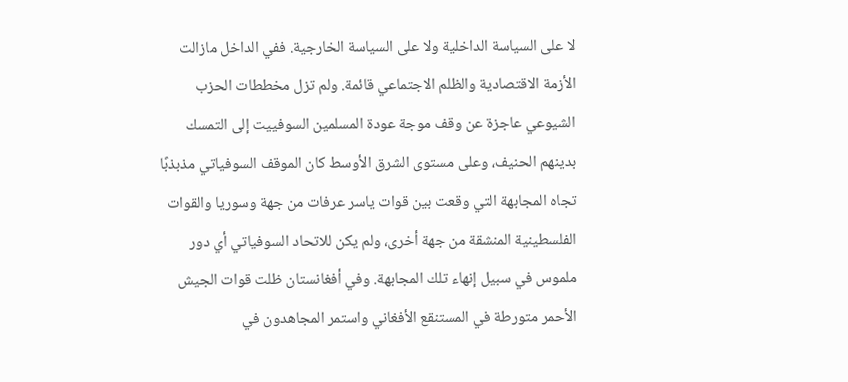لا على السياسة الداخلية ولا على السياسة الخارجية. ففي الداخل مازالت الأزمة الاقتصادية والظلم الاجتماعي قائمة. ولم تزل مخططات الحزب الشيوعي عاجزة عن وقف موجة عودة المسلمين السوفييت إلى التمسك بدينهم الحنيف، وعلى مستوى الشرق الأوسط كان الموقف السوفياتي مذبذبًا تجاه المجابهة التي وقعت بين قوات ياسر عرفات من جهة وسوريا والقوات الفلسطينية المنشقة من جهة أخرى، ولم يكن للاتحاد السوفياتي أي دور ملموس في سبيل إنهاء تلك المجابهة. وفي أفغانستان ظلت قوات الجيش الأحمر متورطة في المستنقع الأفغاني واستمر المجاهدون في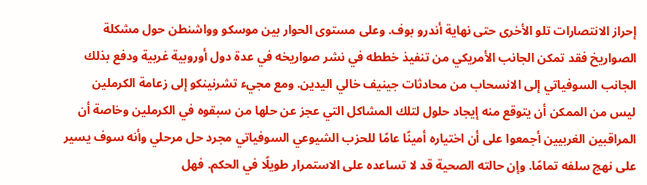إحراز الانتصارات تلو الأخرى حتى نهاية أندرو بوف. وعلى مستوى الحوار بين موسكو وواشنطن حول مشكلة الصواريخ فقد تمكن الجانب الأمريكي من تنفيذ خططه في نشر صواريخه في عدة دول أوروبية غربية ودفع بذلك الجانب السوفياتي إلى الانسحاب من محادثات جينيف خالي اليدين. ومع مجيء تشرنينكو إلى زعامة الكرملين ليس من الممكن أن يتوقع منه إيجاد حلول لتلك المشاكل التي عجز عن حلها من سبقوه في الكرملين وخاصة أن المراقبين الغربيين أجمعوا على أن اختياره أمينًا عامًا للحزب الشيوعي السوفياتي مجرد حل مرحلي وأنه سوف يسير على نهج سلفه تمامًا. وإن حالته الصحية قد لا تساعده على الاستمرار طويلًا في الحكم. فهل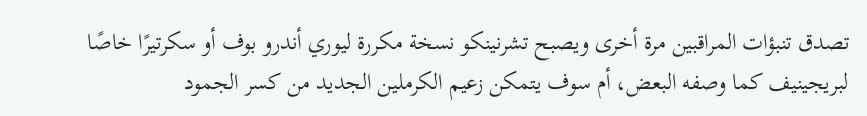تصدق تنبؤات المراقبين مرة أخرى ويصبح تشرنينكو نسخة مكررة ليوري أندرو بوف أو سكرتيرًا خاصًا لبريجينيف كما وصفه البعض، أم سوف يتمكن زعيم الكرملين الجديد من كسر الجمود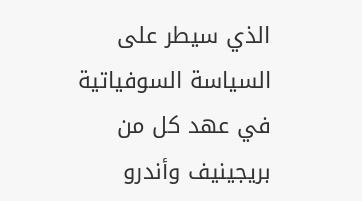الذي سيطر على السياسة السوفياتية في عهد كل من بريجينيف وأندرو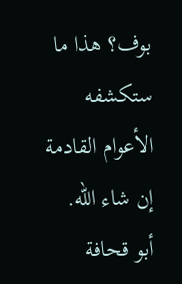بوف؟ هذا ما ستكشفه الأعوام القادمة إن شاء الله.
أبو قحافة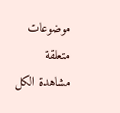موضوعات متعلقة
مشاهدة الكل